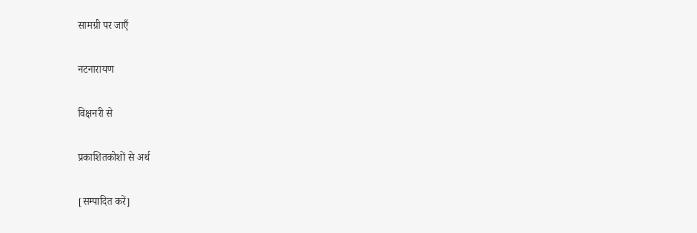सामग्री पर जाएँ

नटनारायण

विक्षनरी से

प्रकाशितकोशों से अर्थ

[सम्पादित करें]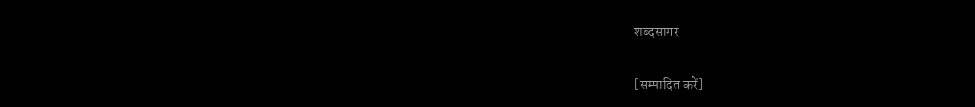शब्दसागर

[सम्पादित करें]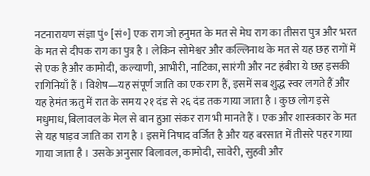नटनारायण संज्ञा पुं॰ [सं॰] एक राग जो हनुमत के मत से मेघ राग का तीसरा पुत्र और भरत के मत से दीपक राग का पुत्र है । लेकिन सोमेश्वर और कल्लिनाथ के मत से यह छह रागों में से एक है और कामोदी, कल्याणी, आभीरी, नाटिका, सारंगी और नट हंबीरा ये छह इसकी रागिनियाँ हैं । विशेष—यह संपूर्ण जाति का एक राग हैं, इसमें सब शुद्ध स्वर लगते हैं और यह हेमंत ऋतु में रात के समय २१ दंड से २६ दंड तक गाया जाता है । कुछ लोग इसे मधुमाध, बिलावल के मेल से बान हुआ संकर राग भी मानते हैं । एक और शास्त्रकार के मत से यह षाड़व जाति का राग है । इसमें निषाद वर्जित है और यह बरसात में तीसरे पहर गाया गाया जाता है । उसके अनुसार बिलावल, कामोदी, सावेरी, सुहवी और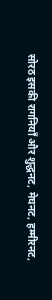सोरठ इसकी रागनियाँ और शुद्धनट, मेघनट, हम्मीरनट,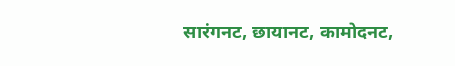सारंगनट, छायानट, कामोदनट,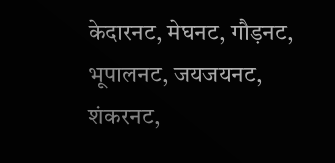केदारनट, मेघनट, गौड़नट, भूपालनट, जयजयनट, शंकरनट,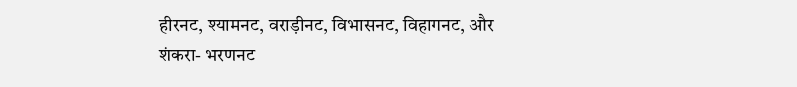हीरनट, श्यामनट, वराड़ीनट, विभासनट, विहागनट, और शंकरा- भरणनट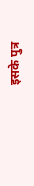इसके पुत्र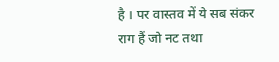है । पर वास्तव में ये सब संकर राग हैं जो नट तथा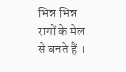भिन्न भिन्न रागों के मेल से बनते हैं ।